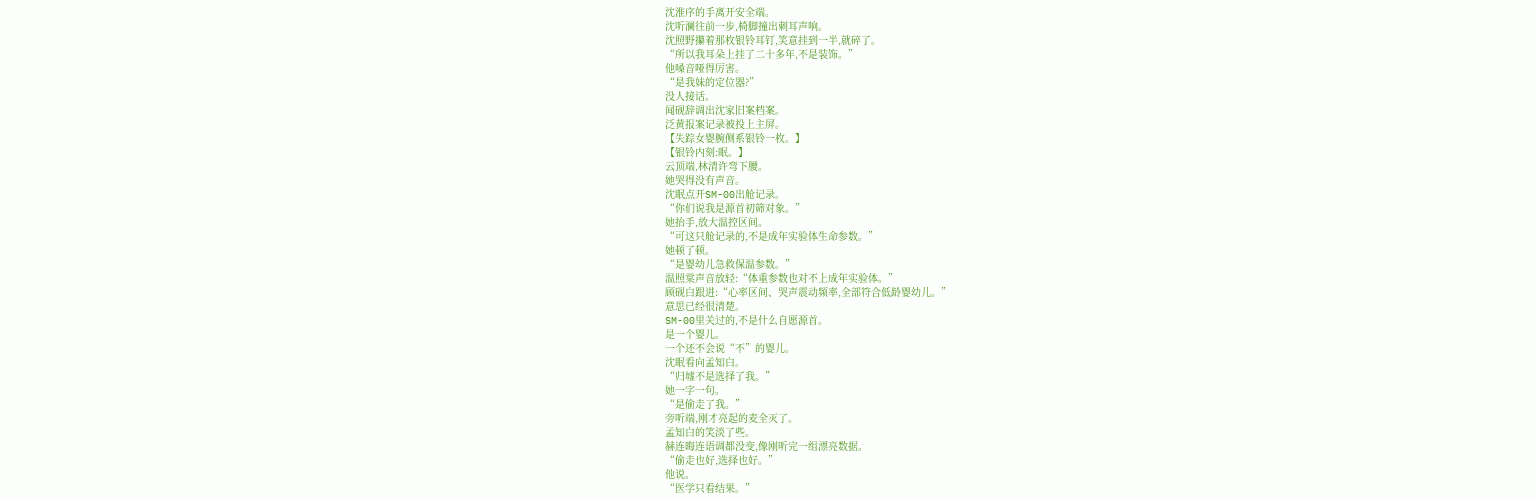沈淮序的手离开安全端。
沈听澜往前一步,椅脚撞出刺耳声响。
沈照野攥着那枚银铃耳钉,笑意挂到一半,就碎了。
“所以我耳朵上挂了二十多年,不是装饰。”
他嗓音哑得厉害。
“是我妹的定位器?”
没人接话。
闻砚辞调出沈家旧案档案。
泛黄报案记录被投上主屏。
【失踪女婴腕侧系银铃一枚。】
【银铃内刻:眠。】
云顶端,林清许弯下腰。
她哭得没有声音。
沈眠点开SM-00出舱记录。
“你们说我是源首初筛对象。”
她抬手,放大温控区间。
“可这只舱记录的,不是成年实验体生命参数。”
她顿了顿。
“是婴幼儿急救保温参数。”
温照棠声音放轻:“体重参数也对不上成年实验体。”
顾砚白跟进:“心率区间、哭声震动频率,全部符合低龄婴幼儿。”
意思已经很清楚。
SM-00里关过的,不是什么自愿源首。
是一个婴儿。
一个还不会说“不”的婴儿。
沈眠看向孟知白。
“归墟不是选择了我。”
她一字一句。
“是偷走了我。”
旁听端,刚才亮起的麦全灭了。
孟知白的笑淡了些。
赫连晦连语调都没变,像刚听完一组漂亮数据。
“偷走也好,选择也好。”
他说。
“医学只看结果。”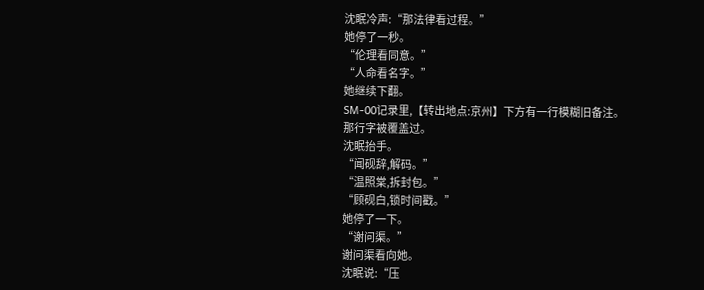沈眠冷声:“那法律看过程。”
她停了一秒。
“伦理看同意。”
“人命看名字。”
她继续下翻。
SM-00记录里,【转出地点:京州】下方有一行模糊旧备注。
那行字被覆盖过。
沈眠抬手。
“闻砚辞,解码。”
“温照棠,拆封包。”
“顾砚白,锁时间戳。”
她停了一下。
“谢问渠。”
谢问渠看向她。
沈眠说:“压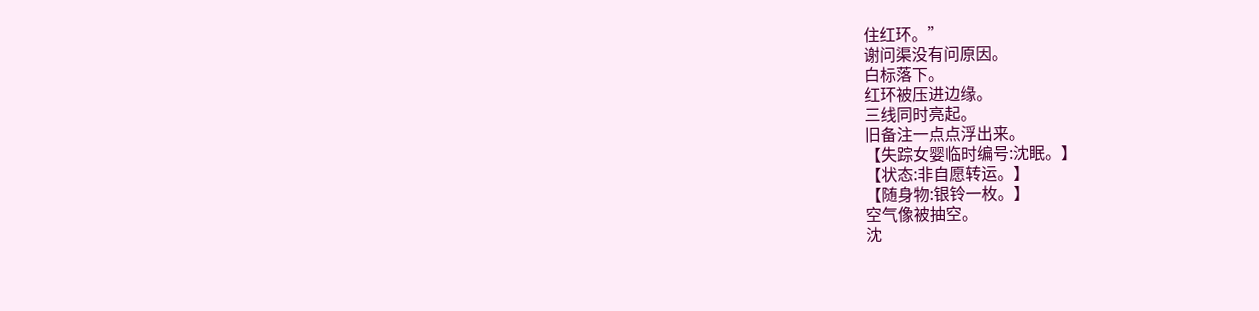住红环。”
谢问渠没有问原因。
白标落下。
红环被压进边缘。
三线同时亮起。
旧备注一点点浮出来。
【失踪女婴临时编号:沈眠。】
【状态:非自愿转运。】
【随身物:银铃一枚。】
空气像被抽空。
沈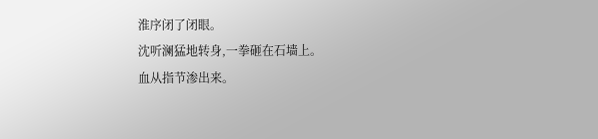淮序闭了闭眼。
沈听澜猛地转身,一拳砸在石墙上。
血从指节渗出来。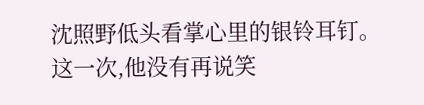沈照野低头看掌心里的银铃耳钉。
这一次,他没有再说笑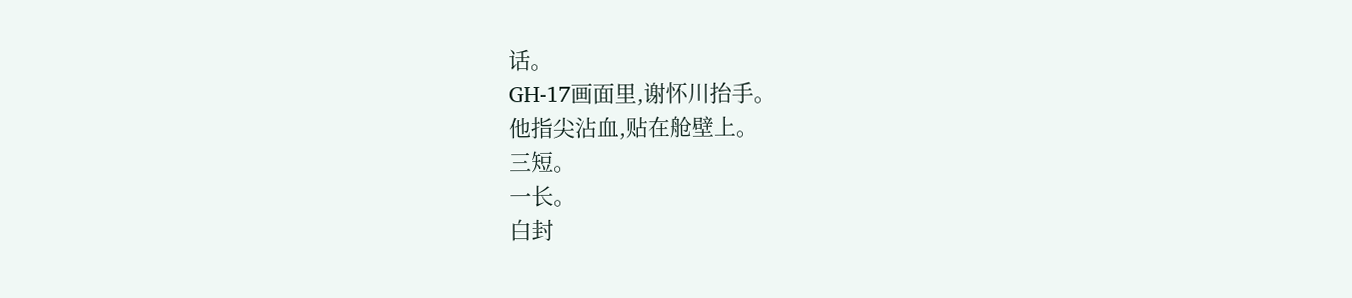话。
GH-17画面里,谢怀川抬手。
他指尖沾血,贴在舱壁上。
三短。
一长。
白封